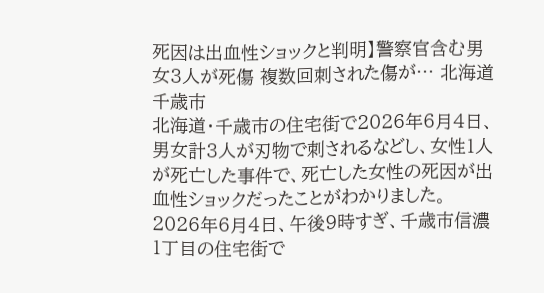死因は出血性ショックと判明】警察官含む男女3人が死傷 複数回刺された傷が… 北海道千歳市
北海道・千歳市の住宅街で2026年6月4日、男女計3人が刃物で刺されるなどし、女性1人が死亡した事件で、死亡した女性の死因が出血性ショックだったことがわかりました。
2026年6月4日、午後9時すぎ、千歳市信濃1丁目の住宅街で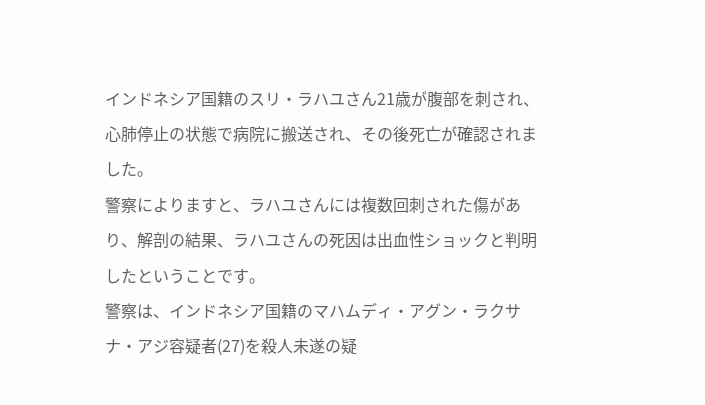インドネシア国籍のスリ・ラハユさん21歳が腹部を刺され、心肺停止の状態で病院に搬送され、その後死亡が確認されました。
警察によりますと、ラハユさんには複数回刺された傷があり、解剖の結果、ラハユさんの死因は出血性ショックと判明したということです。
警察は、インドネシア国籍のマハムディ・アグン・ラクサナ・アジ容疑者(27)を殺人未遂の疑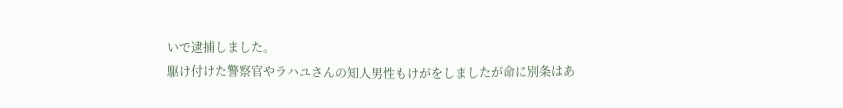いで逮捕しました。
駆け付けた警察官やラハユさんの知人男性もけがをしましたが命に別条はあ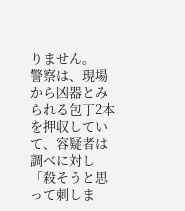りません。
警察は、現場から凶器とみられる包丁2本を押収していて、容疑者は調べに対し「殺そうと思って刺しま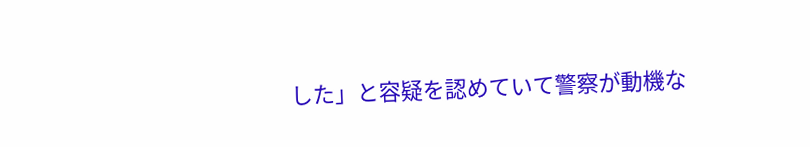した」と容疑を認めていて警察が動機な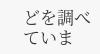どを調べていま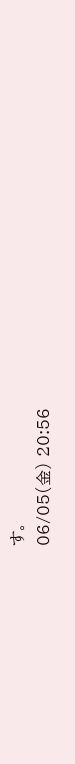す。
06/05(金) 20:56